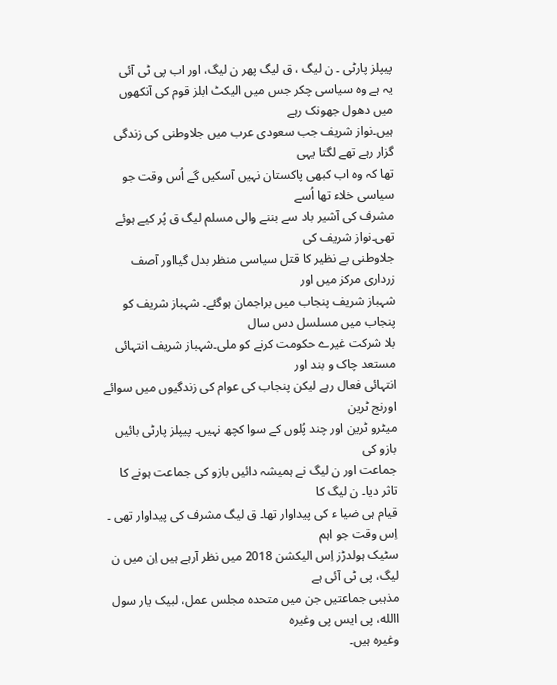پیپلز پارٹی ۔ ن لیگ ، ق لیگ پھر ن لیگ، اور اب پی ٹی آئی
یہ ہے وہ سیاسی چکر جس میں الیکٹ ابلز قوم کی آنکھوں میں دھول جھونک رہے
ہیں۔نواز شریف جب سعودی عرب میں جلاوطنی کی زندگی گزار رہے تھے لگتا یہی
تھا کہ وہ اب کبھی پاکستان نہیں آسکیں گے اُس وقت جو سیاسی خلاء تھا اُسے
مشرف کی آشیر باد سے بننے والی مسلم لیگ ق پُر کیے ہوئے تھی۔نواز شریف کی
جلاوطنی بے نظیر کا قتل سیاسی منظر بدل گیااور آصف زرداری مرکز میں اور
شہباز شریف پنجاب میں براجمان ہوگئے۔ شہباز شریف کو پنجاب میں مسلسل دس سال
بلا شرکت غیرے حکومت کرنے کو ملی۔شہباز شریف انتہائی مستعد چاک و بند اور
انتہائی فعال رہے لیکن پنجاب کی عوام کی زندگیوں میں سوائے اورنج ٹرین
میٹرو ٹرین اور چند پُلوں کے سوا کچھ نہیں۔ پیپلز پارٹی بائیں بازو کی
جماعت اور ن لیگ نے ہمیشہ دائیں بازو کی جماعت ہونے کا تاثر دیا۔ ن لیگ کا
قیام ہی ضیا ء کی پیداوار تھا۔ ق لیگ مشرف کی پیداوار تھی ۔ اِس وقت جو اہم
سٹیک ہولدڑز اِس الیکشن 2018 میں نظر آرہے ہیں اِن میں ن لیگ، پی ٹی آئی ہے
مذہبی جماعتیں جن میں متحدہ مجلس عمل، لبیک یار سول االله، پی ایس پی وغیرہ
وغیرہ ہیں۔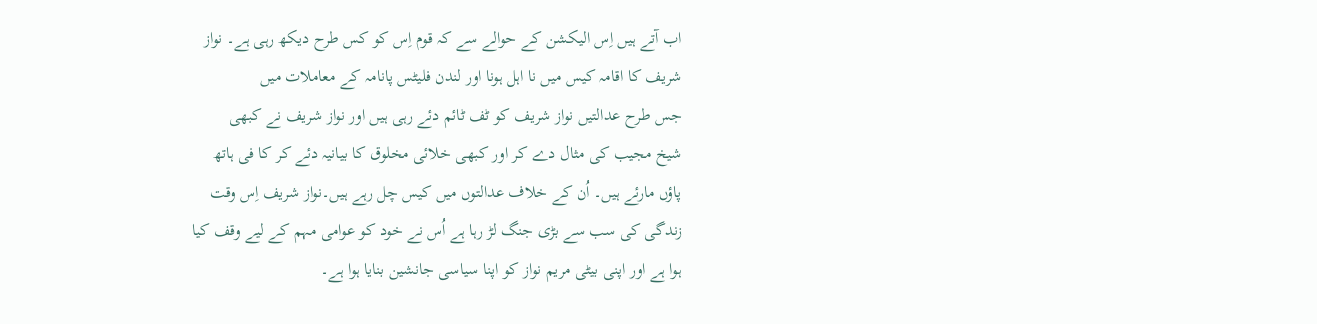اب آتے ہیں اِس الیکشن کے حوالے سے کہ قوم اِس کو کس طرح دیکھ رہی ہے۔ نواز
شریف کا اقامہ کیس میں نا اہل ہونا اور لندن فلیٹس پانامہ کے معاملات میں
جس طرح عدالتیں نواز شریف کو ٹف ٹائم دئے رہی ہیں اور نواز شریف نے کبھی
شیخ مجیب کی مثال دے کر اور کبھی خلائی مخلوق کا بیانیہ دئے کر کا فی ہاتھ
پاؤں مارئے ہیں۔ اُن کے خلاف عدالتوں میں کیس چل رہے ہیں۔نواز شریف اِس وقت
زندگی کی سب سے بڑی جنگ لڑ رہا ہے اُس نے خود کو عوامی مہم کے لیے وقف کیا
ہوا ہے اور اپنی بیٹی مریم نواز کو اپنا سیاسی جانشین بنایا ہوا ہے۔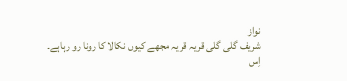نواز
شریف گلی گلی قریہ قریہ مجھے کیوں نکالا کا رونا رو رہاہے۔
اِس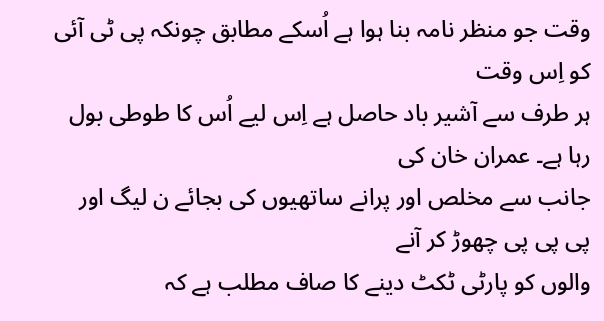وقت جو منظر نامہ بنا ہوا ہے اُسکے مطابق چونکہ پی ٹی آئی کو اِس وقت
ہر طرف سے آشیر باد حاصل ہے اِس لیے اُس کا طوطی بول رہا ہے۔ عمران خان کی
جانب سے مخلص اور پرانے ساتھیوں کی بجائے ن لیگ اور پی پی پی چھوڑ کر آنے
والوں کو پارٹی ٹکٹ دینے کا صاف مطلب ہے کہ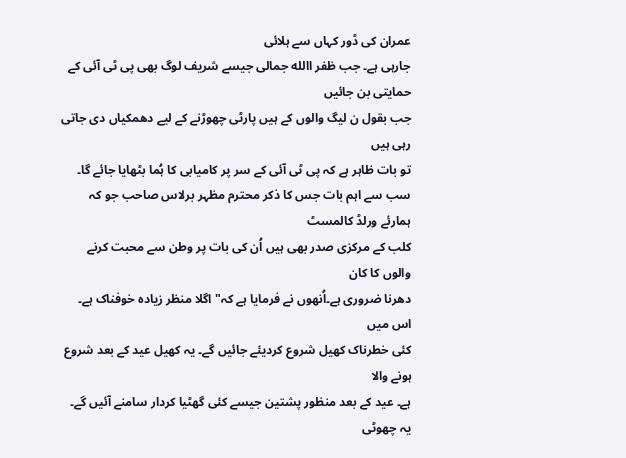عمران کی ڈور کہاں سے ہلائی
جارہی ہے۔ جب ظفر االله جمالی جیسے شریف لوگ بھی پی ٹی آئی کے حمایتی بن جائیں
جب بقول ن لیگ والوں کے ہیں پارٹی چھوڑنے کے لیے دھمکیاں دی جاتی رہی ہیں
تو بات ظاہر ہے کہ پی ٹی آئی کے سر پر کامیابی کا ہُما بٹھایا جائے گا۔
سب سے اہم بات جس کا ذکر محترم مظہر برلاس صاحب جو کہ ہمارئے ورلڈ کالمسٹ
کلب کے مرکزی صدر بھی ہیں اُن کی بات پر وطن سے محبت کرنے والوں کا کان
دھرنا ضروری ہے۔اُنھوں نے فرمایا ہے کہ" اگلا منظر زیادہ خوفناک ہے۔ اس میں
کئی خطرناک کھیل شروع کردیئے جائیں گے۔ یہ کھیل عید کے بعد شروع ہونے والا
ہے۔ عید کے بعد منظور پشتین جیسے کئی گھٹیا کردار سامنے آئیں گے۔ یہ چھوٹی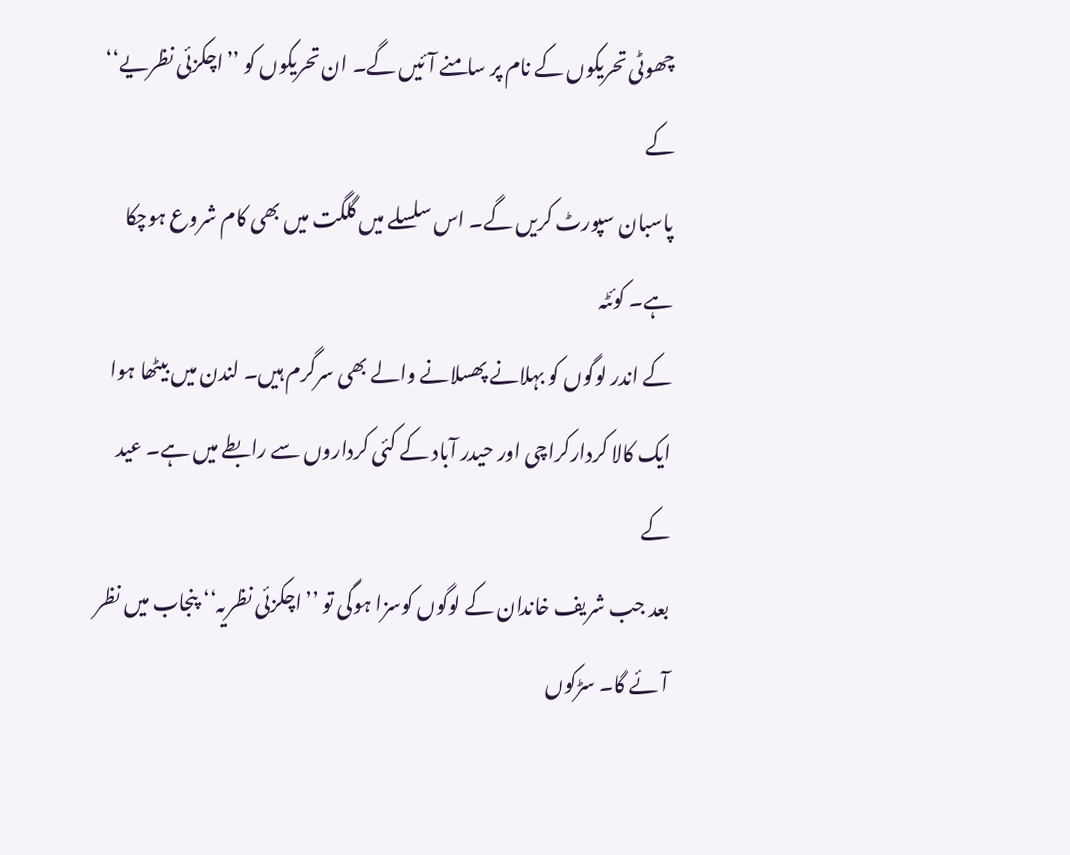چھوٹی تحریکوں کے نام پر سامنے آئیں گے۔ ان تحریکوں کو ’’اچکزئی نظریے‘‘ کے
پاسبان سپورٹ کریں گے۔ اس سلسلے میں گلگت میں بھی کام شروع ہوچکا ہے۔ کوئٹہ
کے اندر لوگوں کو بہلانے پھسلانے والے بھی سرگرم ہیں۔ لندن میں بیٹھا ہوا
ایک کالا کردارکراچی اور حیدر آباد کے کئی کرداروں سے رابطے میں ہے۔ عید کے
بعد جب شریف خاندان کے لوگوں کوسزا ہوگی تو ’’اچکزئی نظریہ‘‘ پنجاب میں نظر
آئے گا۔ سڑکوں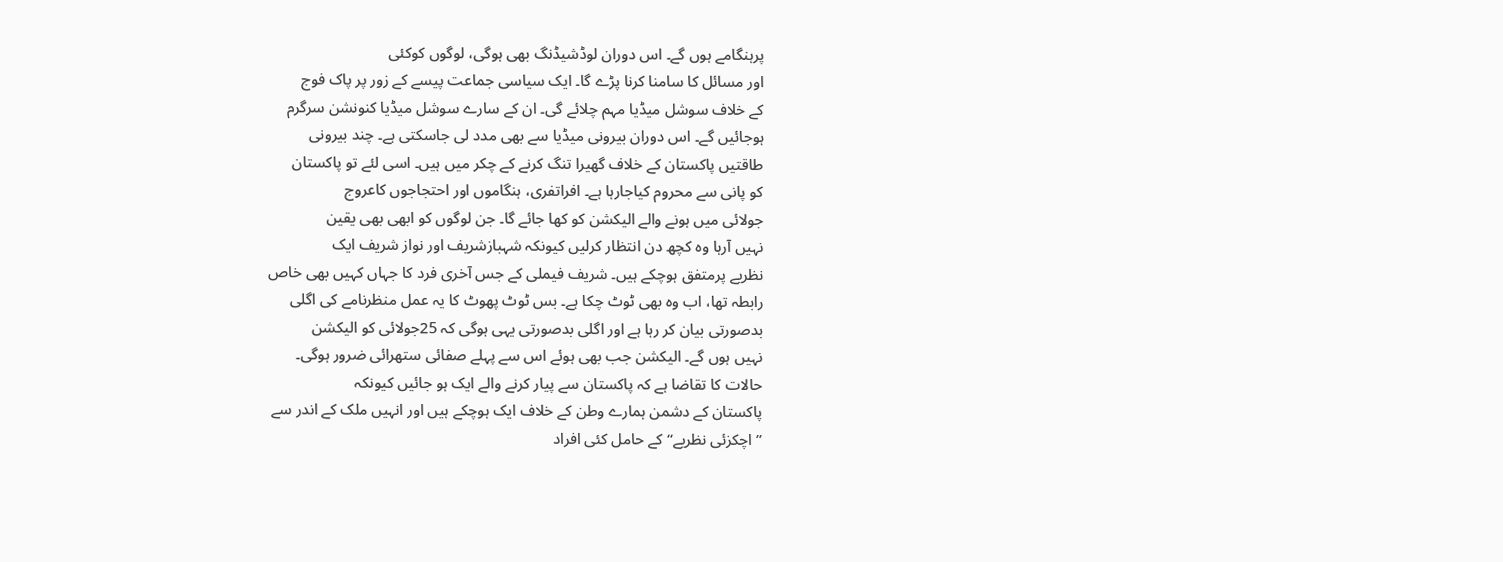پرہنگامے ہوں گے۔ اس دوران لوڈشیڈنگ بھی ہوگی، لوگوں کوکئی
اور مسائل کا سامنا کرنا پڑے گا۔ ایک سیاسی جماعت پیسے کے زور پر پاک فوج
کے خلاف سوشل میڈیا مہم چلائے گی۔ ان کے سارے سوشل میڈیا کنونشن سرگرم
ہوجائیں گے۔ اس دوران بیرونی میڈیا سے بھی مدد لی جاسکتی ہے۔ چند بیرونی
طاقتیں پاکستان کے خلاف گھیرا تنگ کرنے کے چکر میں ہیں۔ اسی لئے تو پاکستان
کو پانی سے محروم کیاجارہا ہے۔ افراتفری، ہنگاموں اور احتجاجوں کاعروج
جولائی میں ہونے والے الیکشن کو کھا جائے گا۔ جن لوگوں کو ابھی بھی یقین
نہیں آرہا وہ کچھ دن انتظار کرلیں کیونکہ شہبازشریف اور نواز شریف ایک
نظریے پرمتفق ہوچکے ہیں۔ شریف فیملی کے جس آخری فرد کا جہاں کہیں بھی خاص
رابطہ تھا، اب وہ بھی ٹوٹ چکا ہے۔ بس ٹوٹ پھوٹ کا یہ عمل منظرنامے کی اگلی
بدصورتی بیان کر رہا ہے اور اگلی بدصورتی یہی ہوگی کہ 25جولائی کو الیکشن
نہیں ہوں گے۔ الیکشن جب بھی ہوئے اس سے پہلے صفائی ستھرائی ضرور ہوگی۔
حالات کا تقاضا ہے کہ پاکستان سے پیار کرنے والے ایک ہو جائیں کیونکہ
پاکستان کے دشمن ہمارے وطن کے خلاف ایک ہوچکے ہیں اور انہیں ملک کے اندر سے
’’اچکزئی نظریے‘‘ کے حامل کئی افراد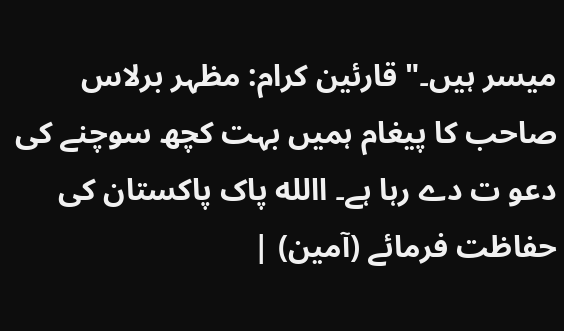میسر ہیں۔" قارئین کرام: مظہر برلاس
صاحب کا پیغام ہمیں بہت کچھ سوچنے کی دعو ت دے رہا ہے۔ االله پاک پاکستان کی
حفاظت فرمائے (آمین) |